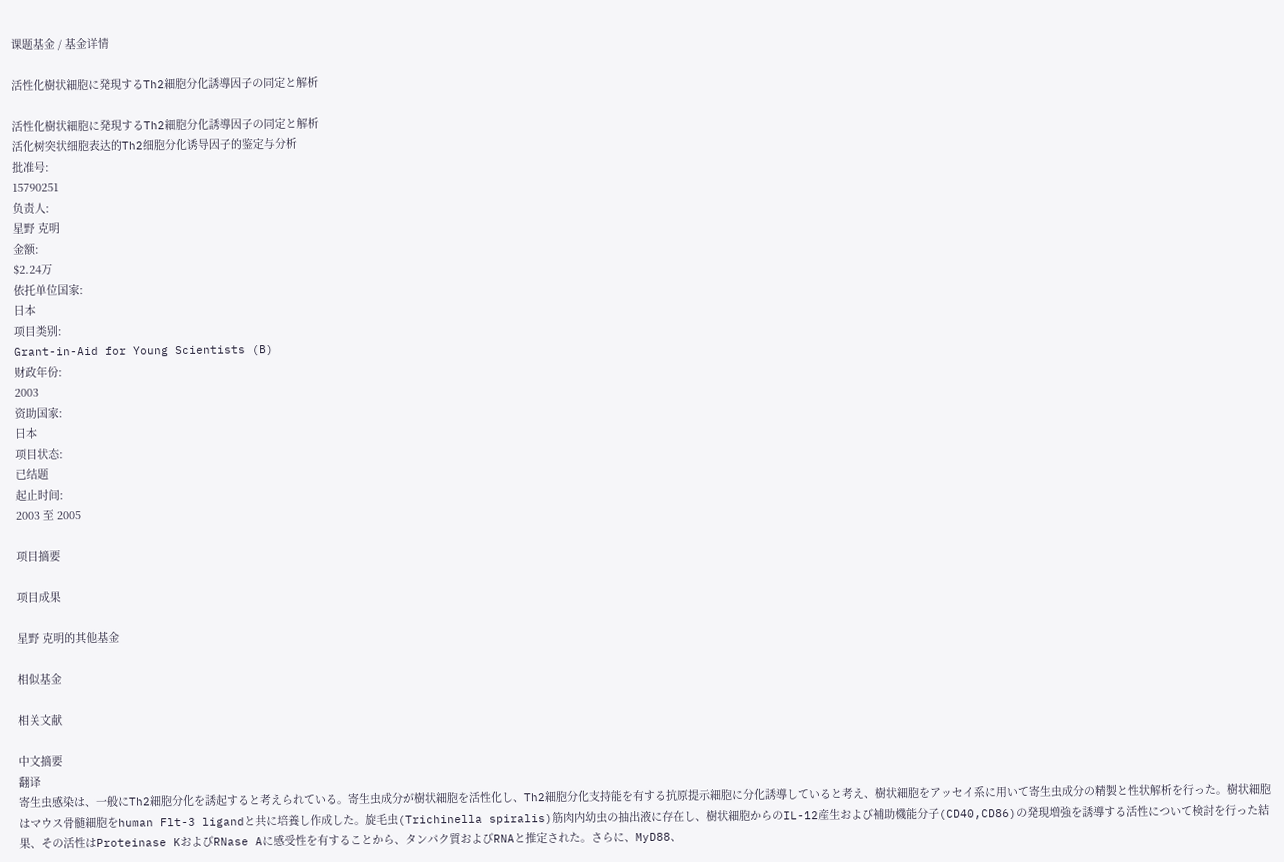课题基金 / 基金详情

活性化樹状細胞に発現するTh2細胞分化誘導因子の同定と解析

活性化樹状細胞に発現するTh2細胞分化誘導因子の同定と解析
活化树突状细胞表达的Th2细胞分化诱导因子的鉴定与分析
批准号:
15790251
负责人:
星野 克明
金额:
$2.24万
依托单位国家:
日本
项目类别:
Grant-in-Aid for Young Scientists (B)
财政年份:
2003
资助国家:
日本
项目状态:
已结题
起止时间:
2003 至 2005

项目摘要

项目成果

星野 克明的其他基金

相似基金

相关文献

中文摘要
翻译
寄生虫感染は、一般にTh2細胞分化を誘起すると考えられている。寄生虫成分が樹状細胞を活性化し、Th2細胞分化支持能を有する抗原提示細胞に分化誘導していると考え、樹状細胞をアッセイ系に用いて寄生虫成分の精製と性状解析を行った。樹状細胞はマウス骨髄細胞をhuman Flt-3 ligandと共に培養し作成した。旋毛虫(Trichinella spiralis)筋肉内幼虫の抽出液に存在し、樹状細胞からのIL-12産生および補助機能分子(CD40,CD86)の発現増強を誘導する活性について検討を行った結果、その活性はProteinase KおよびRNase Aに感受性を有することから、タンパク質およびRNAと推定された。さらに、MyD88、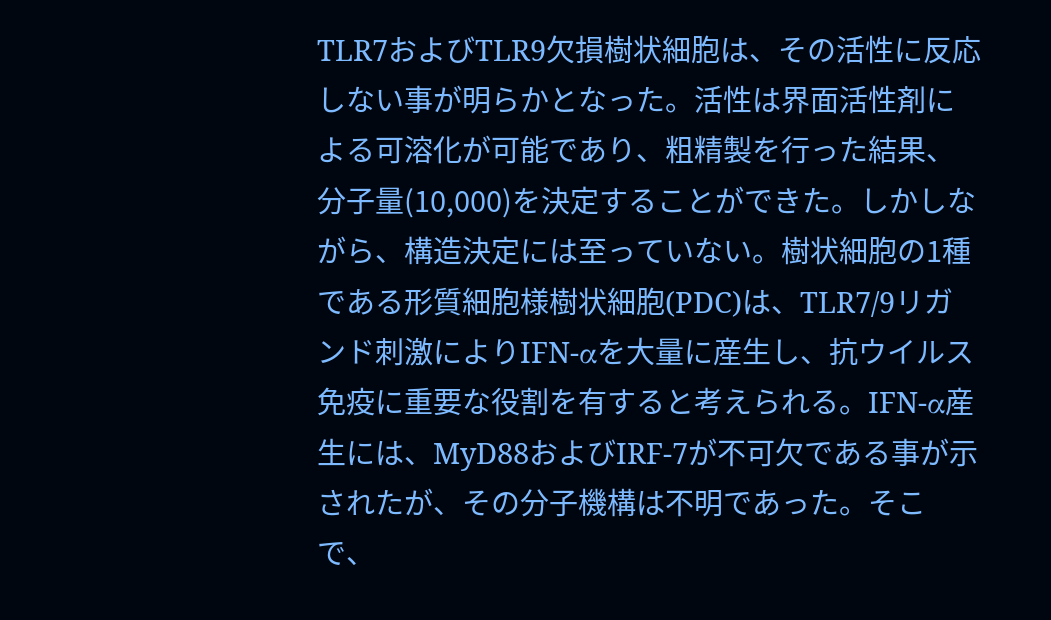TLR7およびTLR9欠損樹状細胞は、その活性に反応しない事が明らかとなった。活性は界面活性剤による可溶化が可能であり、粗精製を行った結果、分子量(10,000)を決定することができた。しかしながら、構造決定には至っていない。樹状細胞の1種である形質細胞様樹状細胞(PDC)は、TLR7/9リガンド刺激によりIFN-αを大量に産生し、抗ウイルス免疫に重要な役割を有すると考えられる。IFN-α産生には、MyD88およびIRF-7が不可欠である事が示されたが、その分子機構は不明であった。そこで、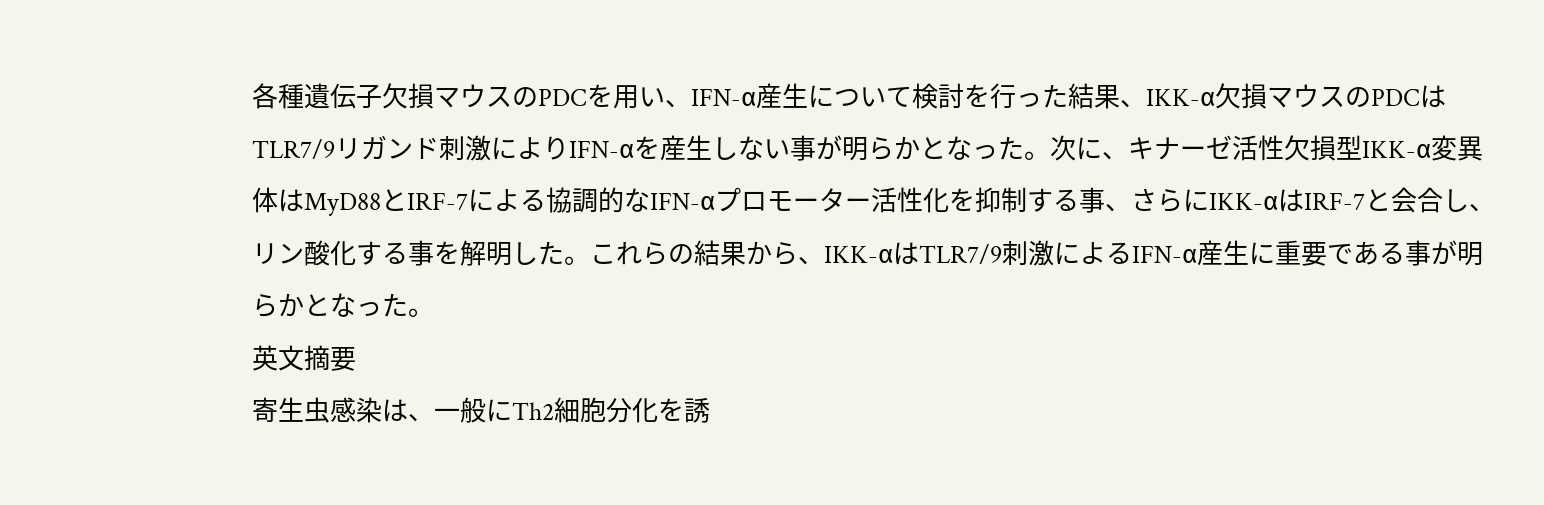各種遺伝子欠損マウスのPDCを用い、IFN-α産生について検討を行った結果、IKK-α欠損マウスのPDCはTLR7/9リガンド刺激によりIFN-αを産生しない事が明らかとなった。次に、キナーゼ活性欠損型IKK-α変異体はMyD88とIRF-7による協調的なIFN-αプロモーター活性化を抑制する事、さらにIKK-αはIRF-7と会合し、リン酸化する事を解明した。これらの結果から、IKK-αはTLR7/9刺激によるIFN-α産生に重要である事が明らかとなった。
英文摘要
寄生虫感染は、一般にTh2細胞分化を誘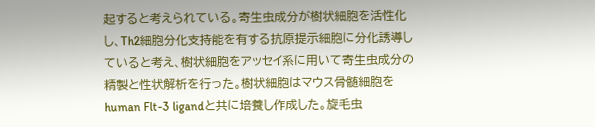起すると考えられている。寄生虫成分が樹状細胞を活性化し、Th2細胞分化支持能を有する抗原提示細胞に分化誘導していると考え、樹状細胞をアッセイ系に用いて寄生虫成分の精製と性状解析を行った。樹状細胞はマウス骨髄細胞をhuman Flt-3 ligandと共に培養し作成した。旋毛虫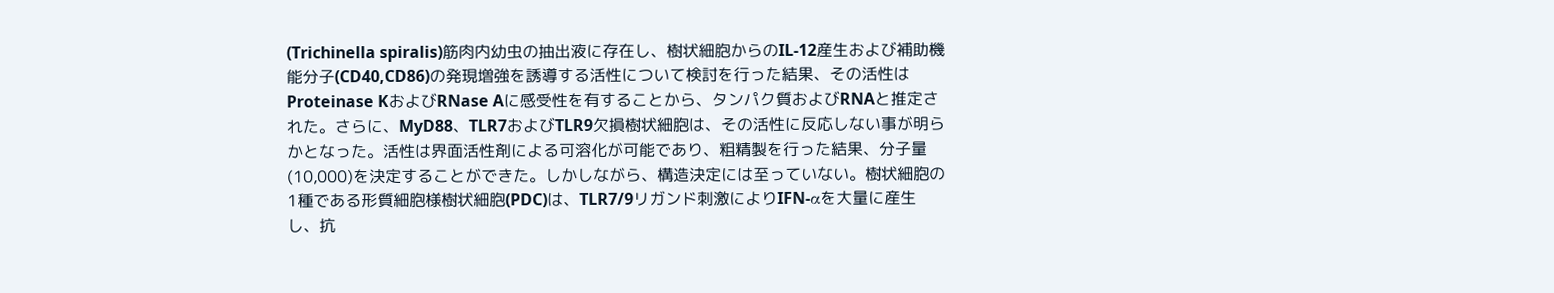(Trichinella spiralis)筋肉内幼虫の抽出液に存在し、樹状細胞からのIL-12産生および補助機能分子(CD40,CD86)の発現増強を誘導する活性について検討を行った結果、その活性はProteinase KおよびRNase Aに感受性を有することから、タンパク質およびRNAと推定された。さらに、MyD88、TLR7およびTLR9欠損樹状細胞は、その活性に反応しない事が明らかとなった。活性は界面活性剤による可溶化が可能であり、粗精製を行った結果、分子量(10,000)を決定することができた。しかしながら、構造決定には至っていない。樹状細胞の1種である形質細胞様樹状細胞(PDC)は、TLR7/9リガンド刺激によりIFN-αを大量に産生し、抗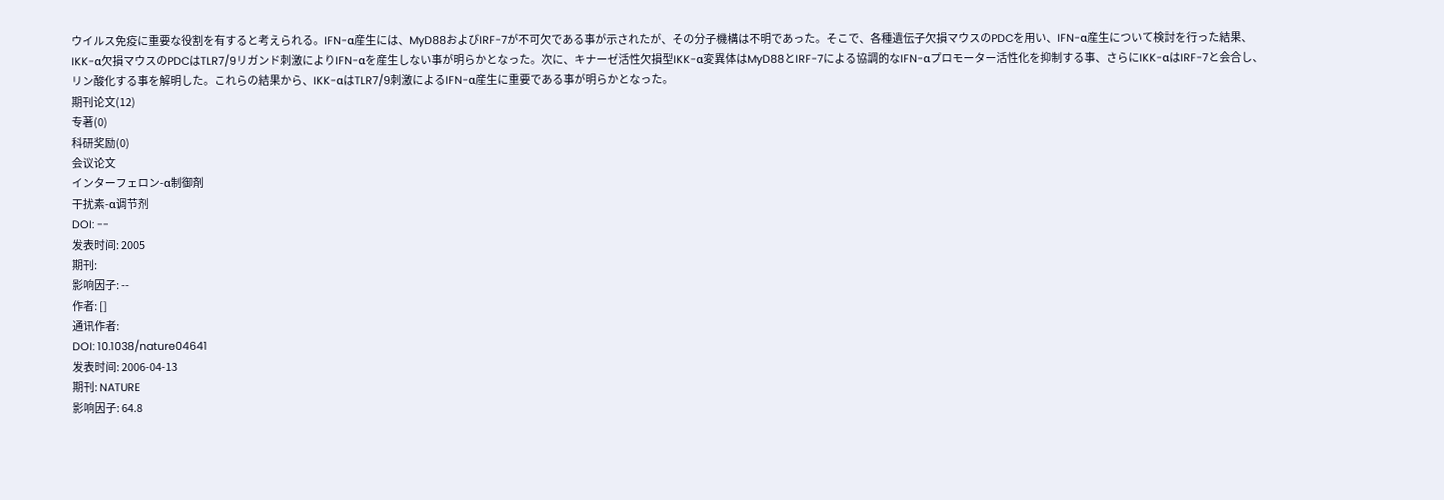ウイルス免疫に重要な役割を有すると考えられる。IFN-α産生には、MyD88およびIRF-7が不可欠である事が示されたが、その分子機構は不明であった。そこで、各種遺伝子欠損マウスのPDCを用い、IFN-α産生について検討を行った結果、IKK-α欠損マウスのPDCはTLR7/9リガンド刺激によりIFN-αを産生しない事が明らかとなった。次に、キナーゼ活性欠損型IKK-α変異体はMyD88とIRF-7による協調的なIFN-αプロモーター活性化を抑制する事、さらにIKK-αはIRF-7と会合し、リン酸化する事を解明した。これらの結果から、IKK-αはTLR7/9刺激によるIFN-α産生に重要である事が明らかとなった。
期刊论文(12)
专著(0)
科研奖励(0)
会议论文
インターフェロン-α制御剤
干扰素-α调节剂
DOI: --
发表时间: 2005
期刊:
影响因子: --
作者: []
通讯作者:
DOI: 10.1038/nature04641
发表时间: 2006-04-13
期刊: NATURE
影响因子: 64.8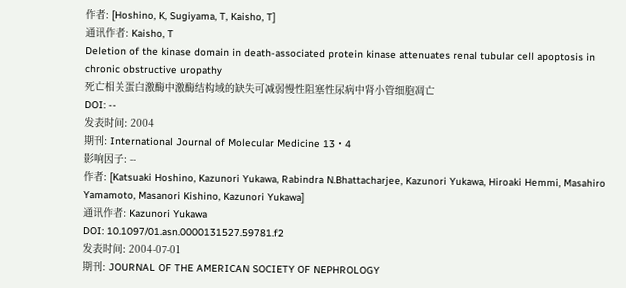作者: [Hoshino, K, Sugiyama, T, Kaisho, T]
通讯作者: Kaisho, T
Deletion of the kinase domain in death-associated protein kinase attenuates renal tubular cell apoptosis in chronic obstructive uropathy
死亡相关蛋白激酶中激酶结构域的缺失可减弱慢性阻塞性尿病中肾小管细胞凋亡
DOI: --
发表时间: 2004
期刊: International Journal of Molecular Medicine 13・4
影响因子: --
作者: [Katsuaki Hoshino, Kazunori Yukawa, Rabindra N.Bhattacharjee, Kazunori Yukawa, Hiroaki Hemmi, Masahiro Yamamoto, Masanori Kishino, Kazunori Yukawa]
通讯作者: Kazunori Yukawa
DOI: 10.1097/01.asn.0000131527.59781.f2
发表时间: 2004-07-01
期刊: JOURNAL OF THE AMERICAN SOCIETY OF NEPHROLOGY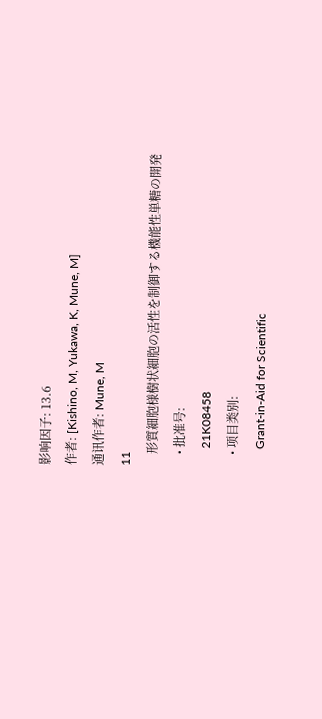影响因子: 13.6
作者: [Kishino, M, Yukawa, K, Mune, M]
通讯作者: Mune, M
11
    形質細胞様樹状細胞の活性を制御する機能性単糖の開発
    • 批准号:
      21K08458
    • 项目类别:
      Grant-in-Aid for Scientific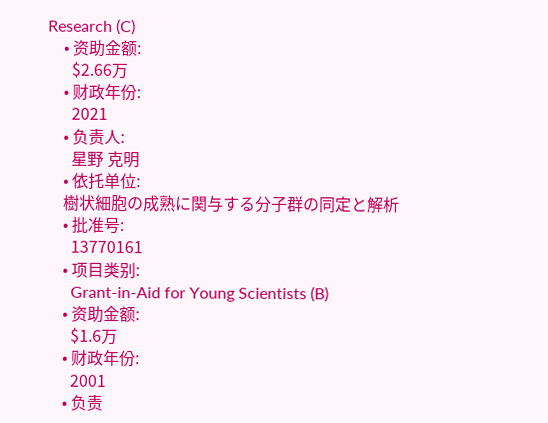Research (C)
    • 资助金额:
      $2.66万
    • 财政年份:
      2021
    • 负责人:
      星野 克明
    • 依托单位:
    樹状細胞の成熟に関与する分子群の同定と解析
    • 批准号:
      13770161
    • 项目类别:
      Grant-in-Aid for Young Scientists (B)
    • 资助金额:
      $1.6万
    • 财政年份:
      2001
    • 负责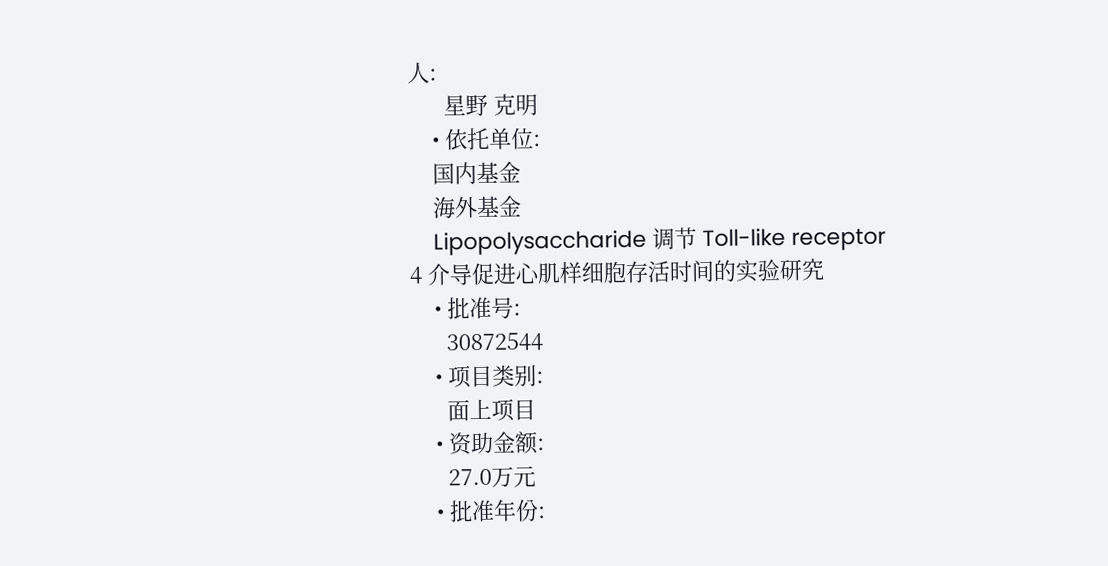人:
      星野 克明
    • 依托单位:
    国内基金
    海外基金
    Lipopolysaccharide 调节 Toll-like receptor 4 介导促进心肌样细胞存活时间的实验研究
    • 批准号:
      30872544
    • 项目类别:
      面上项目
    • 资助金额:
      27.0万元
    • 批准年份: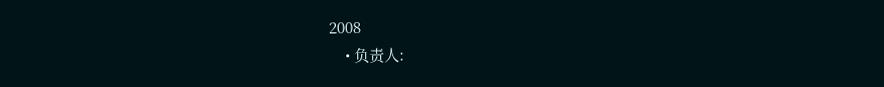2008
    • 负责人: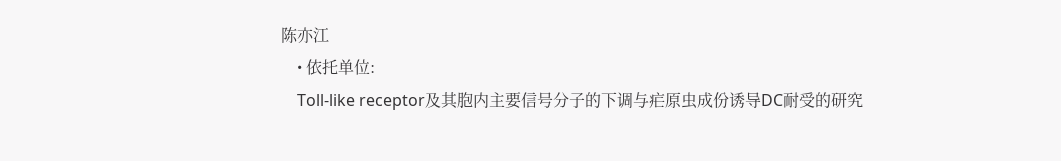陈亦江
    • 依托单位:
    Toll-like receptor及其胞内主要信号分子的下调与疟原虫成份诱导DC耐受的研究